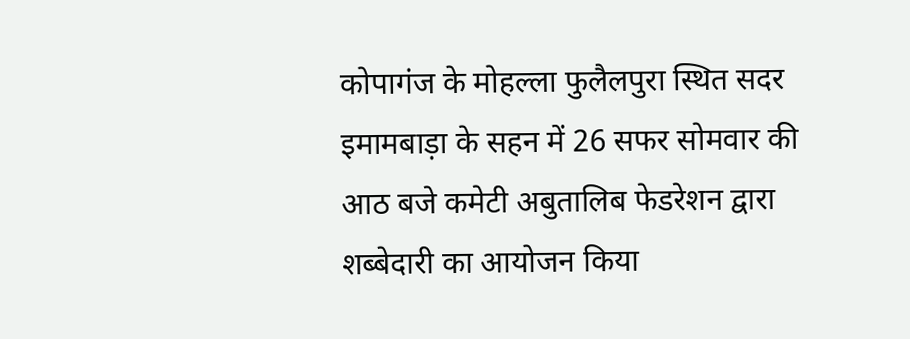कोपागंज के मोहल्ला फुलैलपुरा स्थित सदर इमामबाड़ा के सहन में 26 सफर सोमवार की आठ बजे कमेटी अबुतालिब फेडरेशन द्वारा शब्बेदारी का आयोजन किया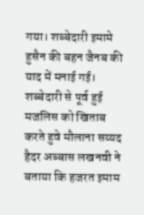गया। शब्बेदारी इमामे हुसैन की बहन जैनब की याद में मनाई गई।
शब्बेदारी से पूर्व हुई मजलिस को खिताब करते हुवे मौलाना सय्यद हैदर अब्बास लखनवी ने बताया कि हजरत इमाम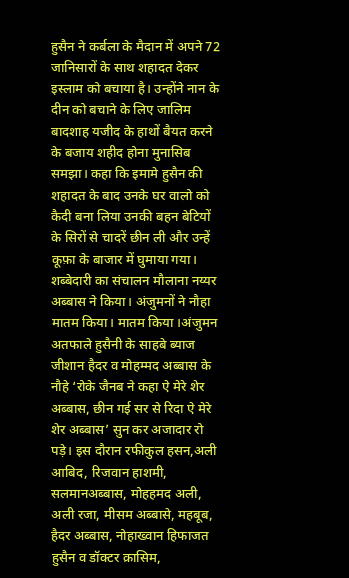हुसैन ने कर्बला के मैदान में अपने 72 जानिसारों के साथ शहादत देकर इस्लाम को बचाया है। उन्होंने नान के दीन को बचाने के लिए जालिम बादशाह यजीद के हाथों बैयत करने के बजाय शहीद होना मुनासिब समझा। कहा कि इमामे हुसैन की शहादत के बाद उनके घर वालो को कैदी बना लिया उनकी बहन बेटियों के सिरों से चादरें छीन ली और उन्हें कूफ़ा के बाजार में घुमाया गया। शब्बेदारी का संचालन मौलाना नय्यर अब्बास ने किया। अंजुमनों ने नौहा मातम किया। मातम किया ।अंजुमन अतफाले हुसैनी के साहबे ब्याज जीशान हैदर व मोहम्मद अब्बास के नौहे ‘रोके जैनब ने कहा ऐ मेरे शेर अब्बास, छीन गई सर से रिदा ऐ मेरे शेर अब्बास’ सुन कर अजादार रो पड़े। इस दौरान रफीकुल हसन,अली आबिद, रिजवान हाशमी, सलमानअब्बास, मोहहमद अली, अली रजा, मीसम अब्बासे, महबूब, हैदर अब्बास, नोहाख्वान हिफाजत हुसैन व डॉक्टर क़ासिम,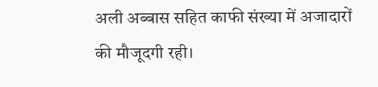अली अब्बास सहित काफी संख्या में अजादारों की मौजूदगी रही।